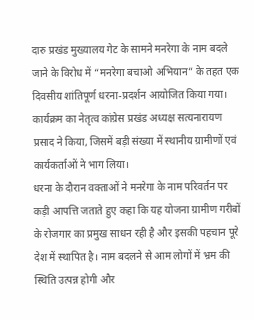दारु प्रखंड मुख्यालय गेट के सामने मनरेगा के नाम बदले जाने के विरोध में “मनरेगा बचाओ अभियान” के तहत एक दिवसीय शांतिपूर्ण धरना-प्रदर्शन आयोजित किया गया। कार्यक्रम का नेतृत्व कांग्रेस प्रखंड अध्यक्ष सत्यनारायण प्रसाद ने किया, जिसमें बड़ी संख्या में स्थानीय ग्रामीणों एवं कार्यकर्ताओं ने भाग लिया।
धरना के दौरान वक्ताओं ने मनरेगा के नाम परिवर्तन पर कड़ी आपत्ति जताते हुए कहा कि यह योजना ग्रामीण गरीबों के रोजगार का प्रमुख साधन रही है और इसकी पहचान पूरे देश में स्थापित है। नाम बदलने से आम लोगों में भ्रम की स्थिति उत्पन्न होगी और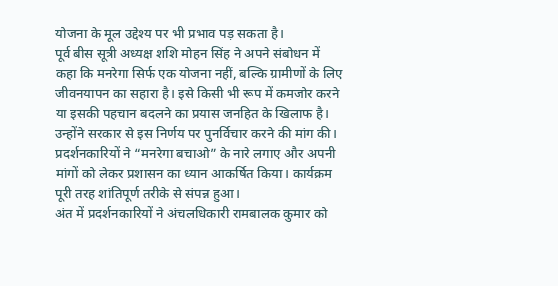योजना के मूल उद्देश्य पर भी प्रभाव पड़ सकता है।
पूर्व बीस सूत्री अध्यक्ष शशि मोहन सिंह ने अपने संबोधन में कहा कि मनरेगा सिर्फ एक योजना नहीं, बल्कि ग्रामीणों के लिए जीवनयापन का सहारा है। इसे किसी भी रूप में कमजोर करने या इसकी पहचान बदलने का प्रयास जनहित के खिलाफ है। उन्होंने सरकार से इस निर्णय पर पुनर्विचार करने की मांग की।
प्रदर्शनकारियों ने “मनरेगा बचाओ” के नारे लगाए और अपनी मांगों को लेकर प्रशासन का ध्यान आकर्षित किया। कार्यक्रम पूरी तरह शांतिपूर्ण तरीके से संपन्न हुआ।
अंत में प्रदर्शनकारियों ने अंचलधिकारी रामबालक कुमार को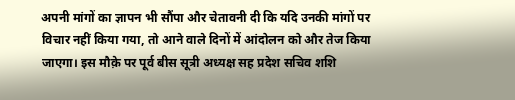अपनी मांगों का ज्ञापन भी सौंपा और चेतावनी दी कि यदि उनकी मांगों पर विचार नहीं किया गया, तो आने वाले दिनों में आंदोलन को और तेज किया जाएगा। इस मौक़े पर पूर्व बीस सूत्री अध्यक्ष सह प्रदेश सचिव शशि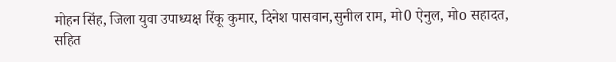मोहन सिंह, जिला युवा उपाध्यक्ष रिंकू कुमार, दिनेश पासवान,सुनील राम, मो0 ऐनुल, मोo सहादत, सहित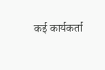कई कार्यकर्ता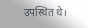उपस्थित थे।